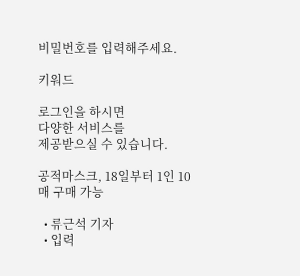비밀번호를 입력해주세요.

키워드

로그인을 하시면
다양한 서비스를
제공받으실 수 있습니다.

공적마스크, 18일부터 1인 10매 구매 가능

  • 류근석 기자
  • 입력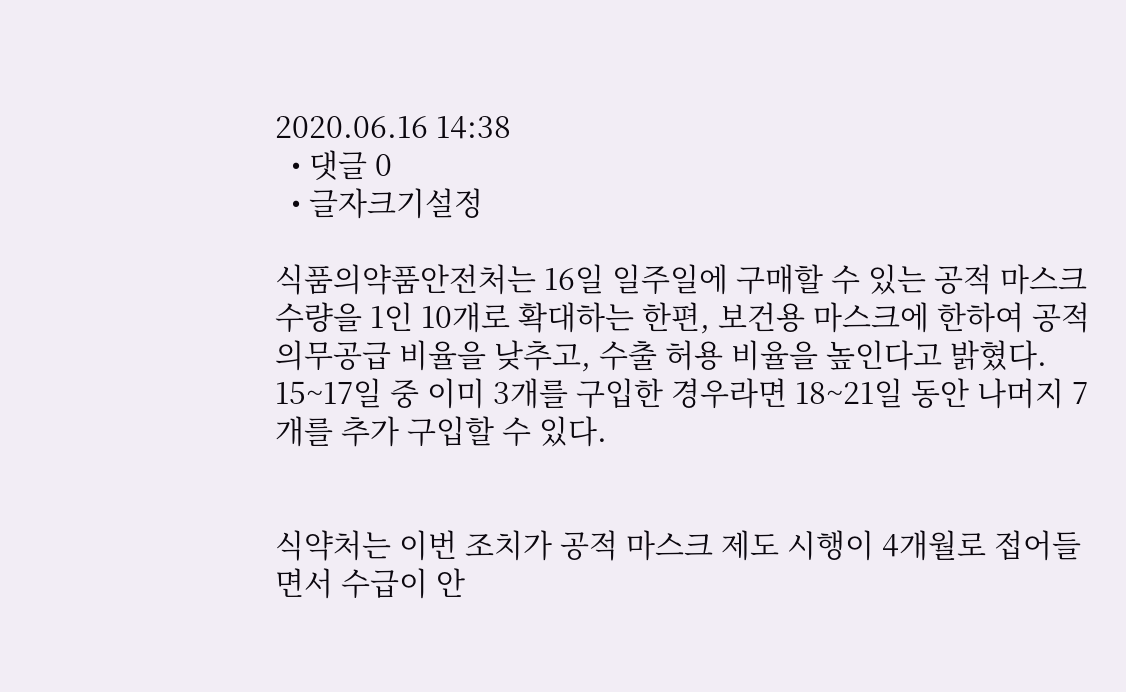2020.06.16 14:38
  • 댓글 0
  • 글자크기설정

식품의약품안전처는 16일 일주일에 구매할 수 있는 공적 마스크 수량을 1인 10개로 확대하는 한편, 보건용 마스크에 한하여 공적 의무공급 비율을 낮추고, 수출 허용 비율을 높인다고 밝혔다. 15~17일 중 이미 3개를 구입한 경우라면 18~21일 동안 나머지 7개를 추가 구입할 수 있다.


식약처는 이번 조치가 공적 마스크 제도 시행이 4개월로 접어들면서 수급이 안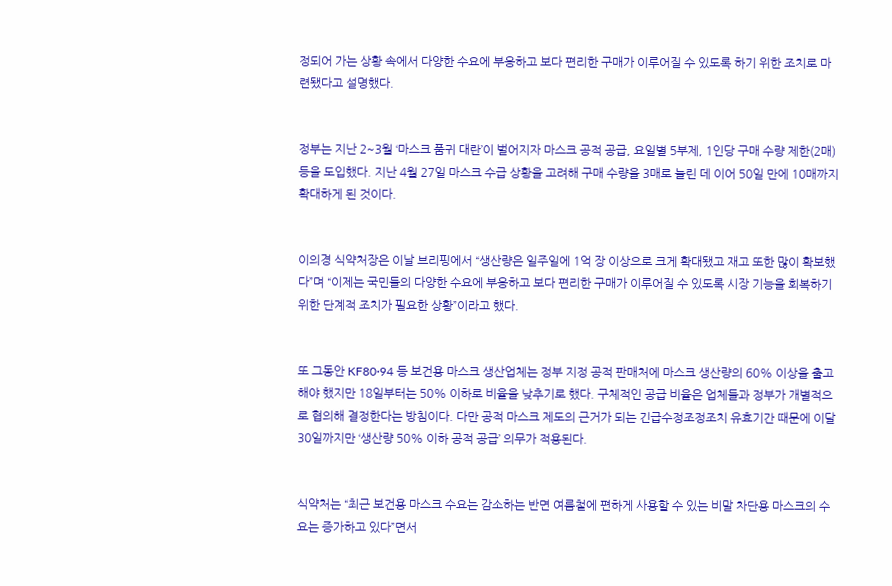정되어 가는 상황 속에서 다양한 수요에 부응하고 보다 편리한 구매가 이루어질 수 있도록 하기 위한 조치로 마련됐다고 설명했다.


정부는 지난 2~3월 ‘마스크 품귀 대란’이 벌어지자 마스크 공적 공급, 요일별 5부제, 1인당 구매 수량 제한(2매) 등을 도입했다. 지난 4월 27일 마스크 수급 상황을 고려해 구매 수량을 3매로 늘린 데 이어 50일 만에 10매까지 확대하게 된 것이다.


이의경 식약처장은 이날 브리핑에서 “생산량은 일주일에 1억 장 이상으로 크게 확대됐고 재고 또한 많이 확보했다”며 “이제는 국민들의 다양한 수요에 부응하고 보다 편리한 구매가 이루어질 수 있도록 시장 기능을 회복하기 위한 단계적 조치가 필요한 상황”이라고 했다.


또 그동안 KF80·94 등 보건용 마스크 생산업체는 정부 지정 공적 판매처에 마스크 생산량의 60% 이상을 출고해야 했지만 18일부터는 50% 이하로 비율을 낮추기로 했다. 구체적인 공급 비율은 업체들과 정부가 개별적으로 협의해 결정한다는 방침이다. 다만 공적 마스크 제도의 근거가 되는 긴급수정조정조치 유효기간 때문에 이달 30일까지만 ‘생산량 50% 이하 공적 공급’ 의무가 적용된다.


식약처는 “최근 보건용 마스크 수요는 감소하는 반면 여름철에 편하게 사용할 수 있는 비말 차단용 마스크의 수요는 증가하고 있다”면서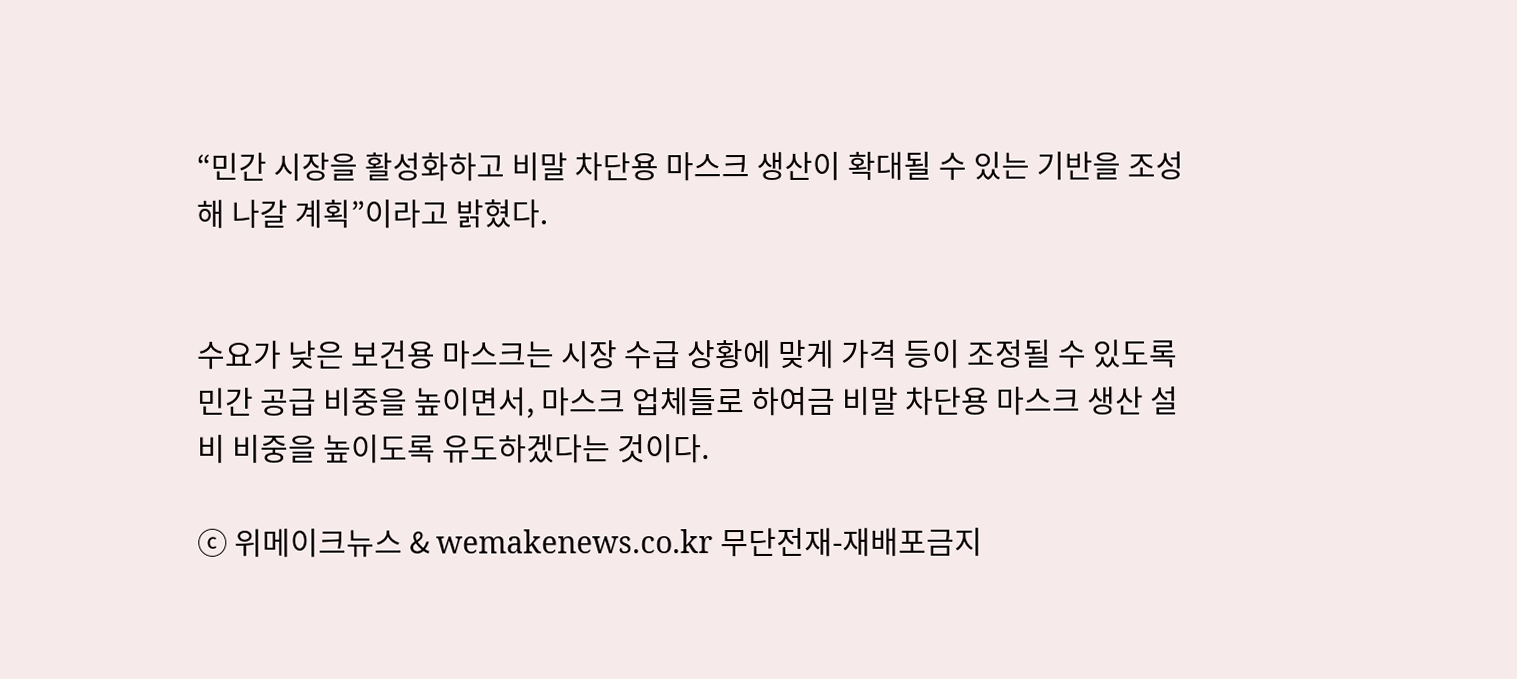“민간 시장을 활성화하고 비말 차단용 마스크 생산이 확대될 수 있는 기반을 조성해 나갈 계획”이라고 밝혔다.


수요가 낮은 보건용 마스크는 시장 수급 상황에 맞게 가격 등이 조정될 수 있도록 민간 공급 비중을 높이면서, 마스크 업체들로 하여금 비말 차단용 마스크 생산 설비 비중을 높이도록 유도하겠다는 것이다.

ⓒ 위메이크뉴스 & wemakenews.co.kr 무단전재-재배포금지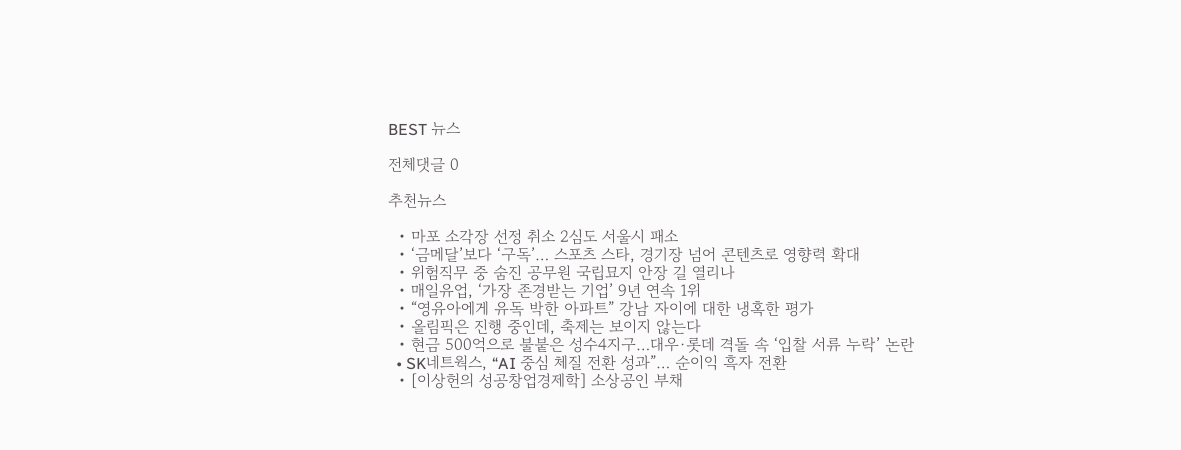BEST 뉴스

전체댓글 0

추천뉴스

  • 마포 소각장 선정 취소 2심도 서울시 패소
  • ‘금메달’보다 ‘구독’… 스포츠 스타, 경기장 넘어 콘텐츠로 영향력 확대
  • 위험직무 중 숨진 공무원 국립묘지 안장 길 열리나
  • 매일유업, ‘가장 존경받는 기업’ 9년 연속 1위
  • “영유아에게 유독 박한 아파트” 강남 자이에 대한 냉혹한 평가
  • 올림픽은 진행 중인데, 축제는 보이지 않는다
  • 현금 500억으로 불붙은 성수4지구…대우·롯데 격돌 속 ‘입찰 서류 누락’ 논란
  • SK네트웍스, “AI 중심 체질 전환 성과”… 순이익 흑자 전환
  • [이상헌의 성공창업경제학] 소상공인 부채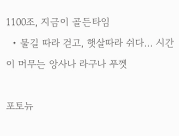1100조, 지금이 골든타임
  • 물길 따라 걷고, 햇살따라 쉬다… 시간이 머무는 앙사나 라구나 푸껫

포토뉴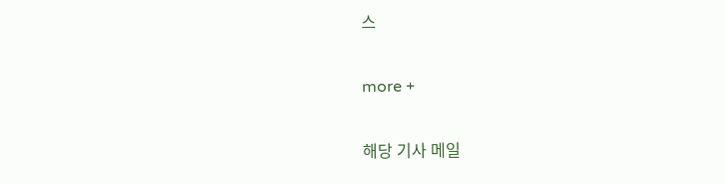스

more +

해당 기사 메일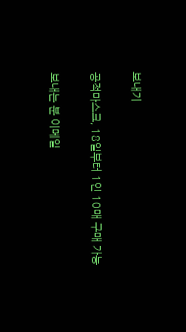보내기

공적마스크, 18일부터 1인 10매 구매 가능

보내는 분 이메일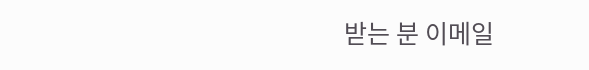받는 분 이메일